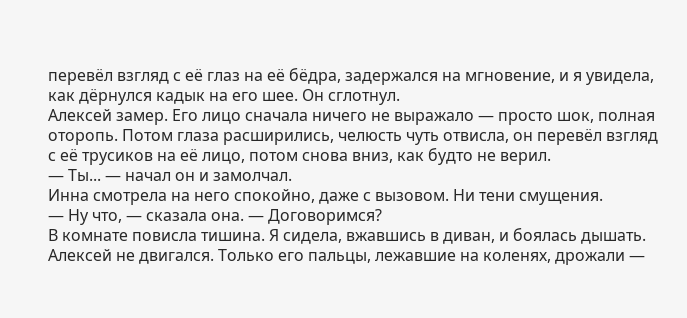перевёл взгляд с её глаз на её бёдра, задержался на мгновение, и я увидела, как дёрнулся кадык на его шее. Он сглотнул.
Алексей замер. Его лицо сначала ничего не выражало — просто шок, полная оторопь. Потом глаза расширились, челюсть чуть отвисла, он перевёл взгляд с её трусиков на её лицо, потом снова вниз, как будто не верил.
— Ты... — начал он и замолчал.
Инна смотрела на него спокойно, даже с вызовом. Ни тени смущения.
— Ну что, — сказала она. — Договоримся?
В комнате повисла тишина. Я сидела, вжавшись в диван, и боялась дышать. Алексей не двигался. Только его пальцы, лежавшие на коленях, дрожали —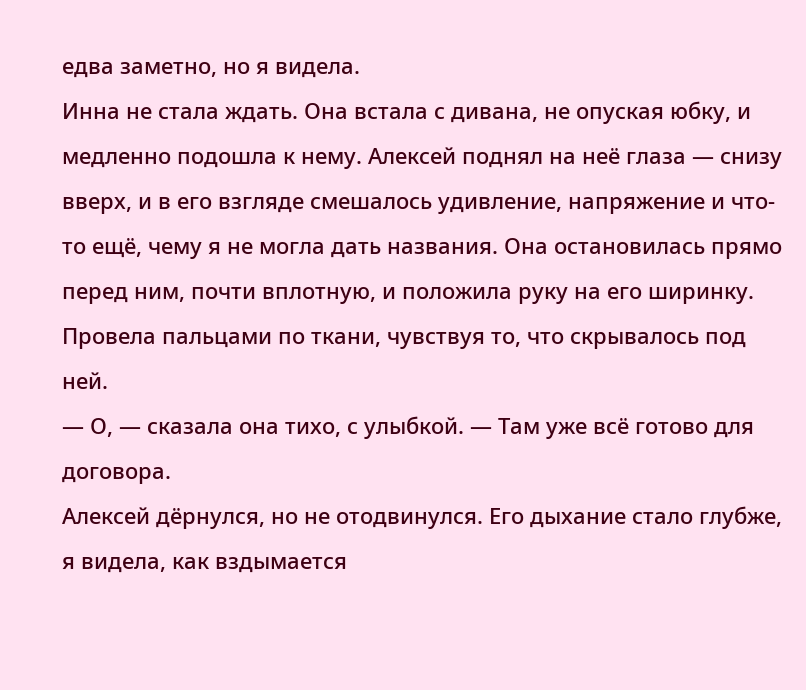едва заметно, но я видела.
Инна не стала ждать. Она встала с дивана, не опуская юбку, и медленно подошла к нему. Алексей поднял на неё глаза — снизу вверх, и в его взгляде смешалось удивление, напряжение и что-то ещё, чему я не могла дать названия. Она остановилась прямо перед ним, почти вплотную, и положила руку на его ширинку. Провела пальцами по ткани, чувствуя то, что скрывалось под ней.
— О, — сказала она тихо, с улыбкой. — Там уже всё готово для договора.
Алексей дёрнулся, но не отодвинулся. Его дыхание стало глубже, я видела, как вздымается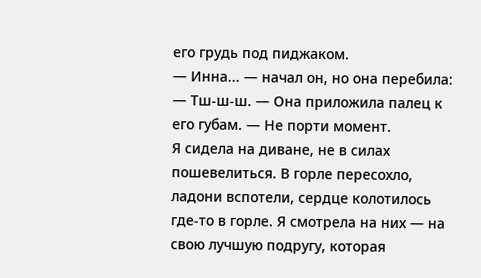его грудь под пиджаком.
— Инна... — начал он, но она перебила:
— Тш-ш-ш. — Она приложила палец к его губам. — Не порти момент.
Я сидела на диване, не в силах пошевелиться. В горле пересохло, ладони вспотели, сердце колотилось где-то в горле. Я смотрела на них — на свою лучшую подругу, которая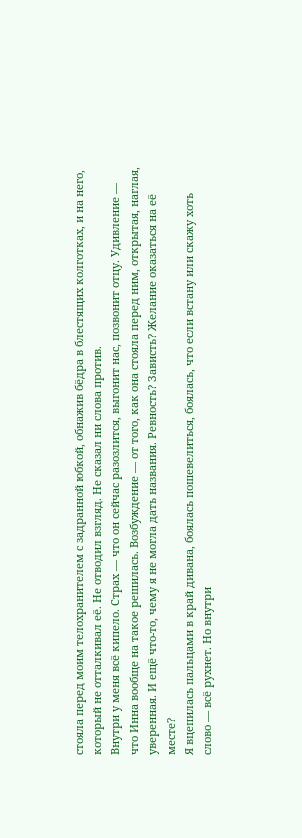стояла перед моим телохранителем с задранной юбкой, обнажив бёдра в блестящих колготках, и на него, который не отталкивал её. Не отводил взгляд. Не сказал ни слова против.
Внутри у меня всё кипело. Страх — что он сейчас разозлится, выгонит нас, позвонит отцу. Удивление — что Инна вообще на такое решилась. Возбуждение — от того, как она стояла перед ним, открытая, наглая, уверенная. И ещё что-то, чему я не могла дать названия. Ревность? Зависть? Желание оказаться на её месте?
Я вцепилась пальцами в край дивана, боялась пошевелиться, боялась, что если встану или скажу хоть слово — всё рухнет. Но внутри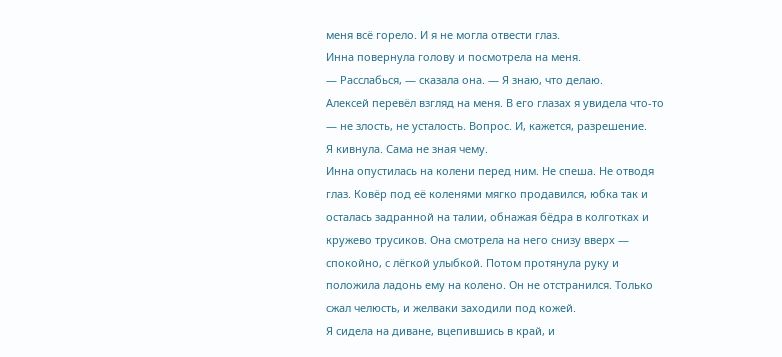меня всё горело. И я не могла отвести глаз.
Инна повернула голову и посмотрела на меня.
— Расслабься, — сказала она. — Я знаю, что делаю.
Алексей перевёл взгляд на меня. В его глазах я увидела что-то — не злость, не усталость. Вопрос. И, кажется, разрешение.
Я кивнула. Сама не зная чему.
Инна опустилась на колени перед ним. Не спеша. Не отводя глаз. Ковёр под её коленями мягко продавился, юбка так и осталась задранной на талии, обнажая бёдра в колготках и кружево трусиков. Она смотрела на него снизу вверх — спокойно, с лёгкой улыбкой. Потом протянула руку и положила ладонь ему на колено. Он не отстранился. Только сжал челюсть, и желваки заходили под кожей.
Я сидела на диване, вцепившись в край, и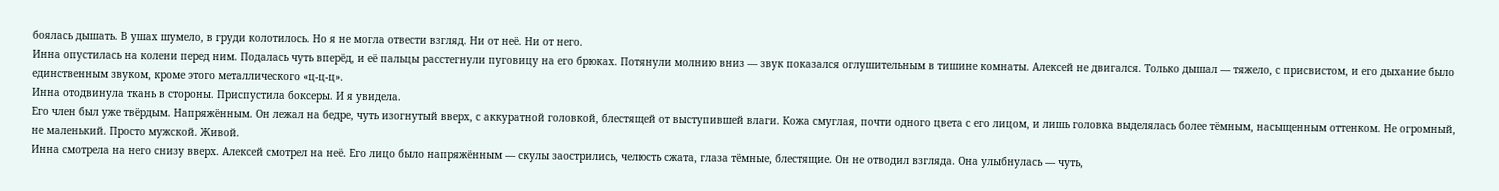боялась дышать. В ушах шумело, в груди колотилось. Но я не могла отвести взгляд. Ни от неё. Ни от него.
Инна опустилась на колени перед ним. Подалась чуть вперёд, и её пальцы расстегнули пуговицу на его брюках. Потянули молнию вниз — звук показался оглушительным в тишине комнаты. Алексей не двигался. Только дышал — тяжело, с присвистом, и его дыхание было единственным звуком, кроме этого металлического «ц-ц-ц».
Инна отодвинула ткань в стороны. Приспустила боксеры. И я увидела.
Его член был уже твёрдым. Напряжённым. Он лежал на бедре, чуть изогнутый вверх, с аккуратной головкой, блестящей от выступившей влаги. Кожа смуглая, почти одного цвета с его лицом, и лишь головка выделялась более тёмным, насыщенным оттенком. Не огромный, не маленький. Просто мужской. Живой.
Инна смотрела на него снизу вверх. Алексей смотрел на неё. Его лицо было напряжённым — скулы заострились, челюсть сжата, глаза тёмные, блестящие. Он не отводил взгляда. Она улыбнулась — чуть,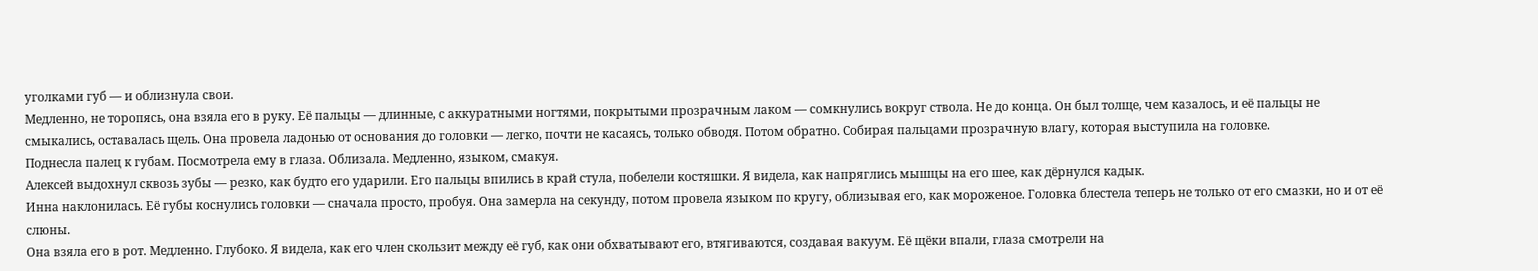уголками губ — и облизнула свои.
Медленно, не торопясь, она взяла его в руку. Её пальцы — длинные, с аккуратными ногтями, покрытыми прозрачным лаком — сомкнулись вокруг ствола. Не до конца. Он был толще, чем казалось, и её пальцы не смыкались, оставалась щель. Она провела ладонью от основания до головки — легко, почти не касаясь, только обводя. Потом обратно. Собирая пальцами прозрачную влагу, которая выступила на головке.
Поднесла палец к губам. Посмотрела ему в глаза. Облизала. Медленно, языком, смакуя.
Алексей выдохнул сквозь зубы — резко, как будто его ударили. Его пальцы впились в край стула, побелели костяшки. Я видела, как напряглись мышцы на его шее, как дёрнулся кадык.
Инна наклонилась. Её губы коснулись головки — сначала просто, пробуя. Она замерла на секунду, потом провела языком по кругу, облизывая его, как мороженое. Головка блестела теперь не только от его смазки, но и от её слюны.
Она взяла его в рот. Медленно. Глубоко. Я видела, как его член скользит между её губ, как они обхватывают его, втягиваются, создавая вакуум. Её щёки впали, глаза смотрели на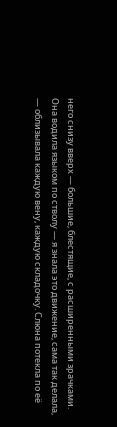него снизу вверх — большие, блестящие, с расширенными зрачками. Она водила языком по стволу — я знала это движение, сама так делала, — облизывала каждую вену, каждую складочку. Слюна потекла по её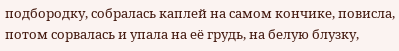подбородку, собралась каплей на самом кончике, повисла, потом сорвалась и упала на её грудь, на белую блузку,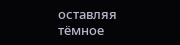оставляя тёмное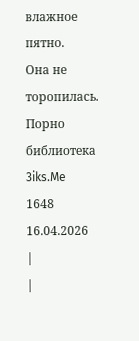влажное пятно.
Она не торопилась.
Порно библиотека 3iks.Me
1648
16.04.2026
|
|